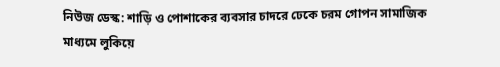নিউজ ডেস্ক: শাড়ি ও পোশাকের ব্যবসার চাদরে ঢেকে চরম গোপন সামাজিক মাধ্যমে লুকিয়ে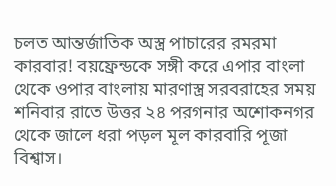চলত আন্তর্জাতিক অস্ত্র পাচারের রমরমা কারবার! বয়ফ্রেন্ডকে সঙ্গী করে এপার বাংলা থেকে ওপার বাংলায় মারণাস্ত্র সরবরাহের সময় শনিবার রাতে উত্তর ২৪ পরগনার অশোকনগর থেকে জালে ধরা পড়ল মূল কারবারি পূজা বিশ্বাস।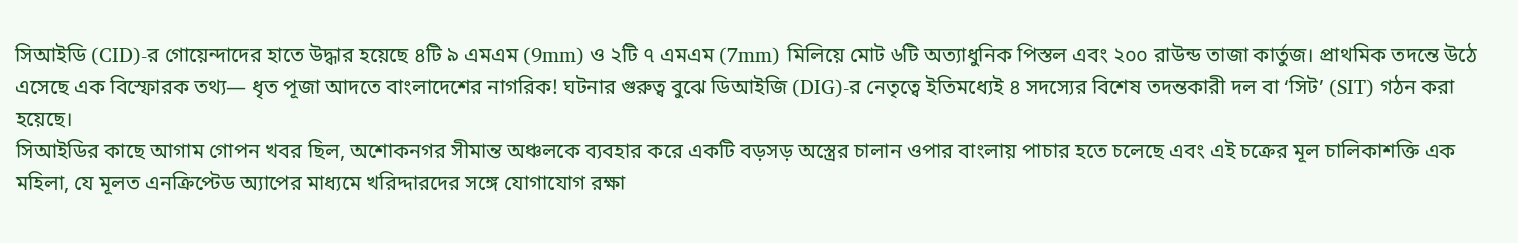সিআইডি (CID)-র গোয়েন্দাদের হাতে উদ্ধার হয়েছে ৪টি ৯ এমএম (9mm) ও ২টি ৭ এমএম (7mm) মিলিয়ে মোট ৬টি অত্যাধুনিক পিস্তল এবং ২০০ রাউন্ড তাজা কার্তুজ। প্রাথমিক তদন্তে উঠে এসেছে এক বিস্ফোরক তথ্য— ধৃত পূজা আদতে বাংলাদেশের নাগরিক! ঘটনার গুরুত্ব বুঝে ডিআইজি (DIG)-র নেতৃত্বে ইতিমধ্যেই ৪ সদস্যের বিশেষ তদন্তকারী দল বা ‘সিট’ (SIT) গঠন করা হয়েছে।
সিআইডির কাছে আগাম গোপন খবর ছিল, অশোকনগর সীমান্ত অঞ্চলকে ব্যবহার করে একটি বড়সড় অস্ত্রের চালান ওপার বাংলায় পাচার হতে চলেছে এবং এই চক্রের মূল চালিকাশক্তি এক মহিলা, যে মূলত এনক্রিপ্টেড অ্যাপের মাধ্যমে খরিদ্দারদের সঙ্গে যোগাযোগ রক্ষা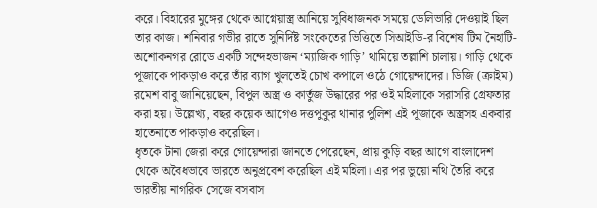করে। বিহারের মুঙ্গের থেকে আগ্নেয়াস্ত্র আনিয়ে সুবিধাজনক সময়ে ডেলিভারি দেওয়াই ছিল তার কাজ। শনিবার গভীর রাতে সুনির্দিষ্ট সংকেতের ভিত্তিতে সিআইডি-র বিশেষ টিম নৈহাটি-অশোকনগর রোডে একটি সন্দেহভাজন ‘ম্যাজিক গাড়ি’ থামিয়ে তল্লাশি চালায়। গাড়ি থেকে পূজাকে পাকড়াও করে তাঁর ব্যাগ খুলতেই চোখ কপালে ওঠে গোয়েন্দাদের। ডিজি (ক্রাইম) রমেশ বাবু জানিয়েছেন, বিপুল অস্ত্র ও কার্তুজ উদ্ধারের পর ওই মহিলাকে সরাসরি গ্রেফতার করা হয়। উল্লেখ্য, বছর কয়েক আগেও দত্তপুকুর থানার পুলিশ এই পূজাকে অস্ত্রসহ একবার হাতেনাতে পাকড়াও করেছিল।
ধৃতকে টানা জেরা করে গোয়েন্দারা জানতে পেরেছেন, প্রায় কুড়ি বছর আগে বাংলাদেশ থেকে অবৈধভাবে ভারতে অনুপ্রবেশ করেছিল এই মহিলা। এর পর ভুয়ো নথি তৈরি করে ভারতীয় নাগরিক সেজে বসবাস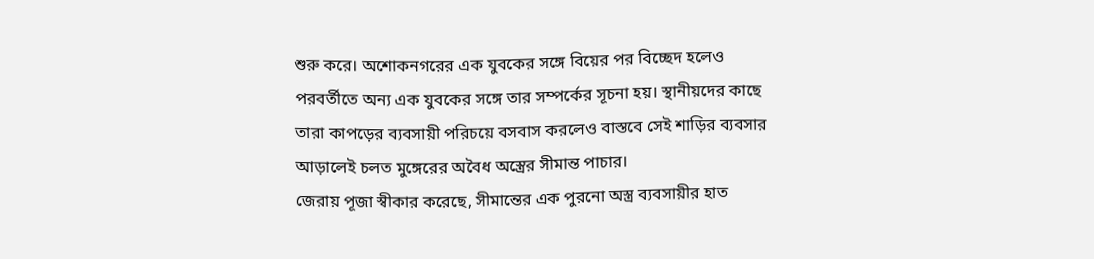শুরু করে। অশোকনগরের এক যুবকের সঙ্গে বিয়ের পর বিচ্ছেদ হলেও পরবর্তীতে অন্য এক যুবকের সঙ্গে তার সম্পর্কের সূচনা হয়। স্থানীয়দের কাছে তারা কাপড়ের ব্যবসায়ী পরিচয়ে বসবাস করলেও বাস্তবে সেই শাড়ির ব্যবসার আড়ালেই চলত মুঙ্গেরের অবৈধ অস্ত্রের সীমান্ত পাচার।
জেরায় পূজা স্বীকার করেছে, সীমান্তের এক পুরনো অস্ত্র ব্যবসায়ীর হাত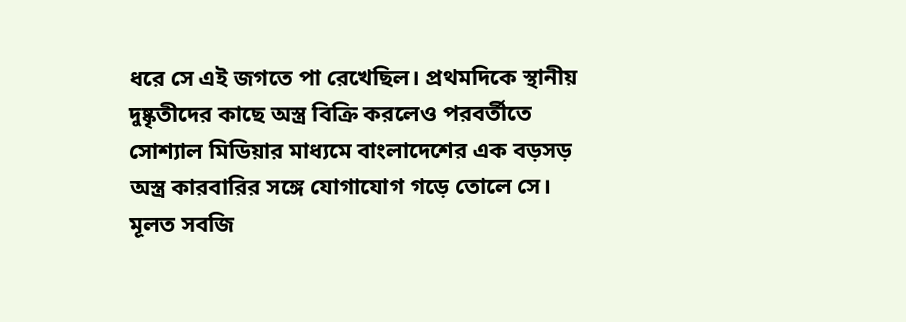ধরে সে এই জগতে পা রেখেছিল। প্রথমদিকে স্থানীয় দুষ্কৃতীদের কাছে অস্ত্র বিক্রি করলেও পরবর্তীতে সোশ্যাল মিডিয়ার মাধ্যমে বাংলাদেশের এক বড়সড় অস্ত্র কারবারির সঙ্গে যোগাযোগ গড়ে তোলে সে। মূলত সবজি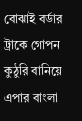বোঝাই বর্ডার ট্রাকে গোপন কুঠুরি বানিয়ে এপার বাংলা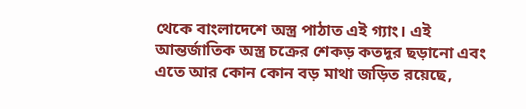থেকে বাংলাদেশে অস্ত্র পাঠাত এই গ্যাং। এই আন্তর্জাতিক অস্ত্র চক্রের শেকড় কতদূর ছড়ানো এবং এতে আর কোন কোন বড় মাথা জড়িত রয়েছে,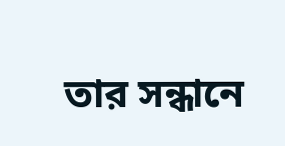তার সন্ধানে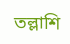তল্লাশি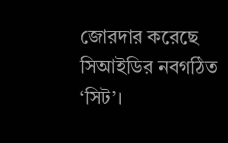জোরদার করেছে সিআইডির নবগঠিত ‘সিট’।